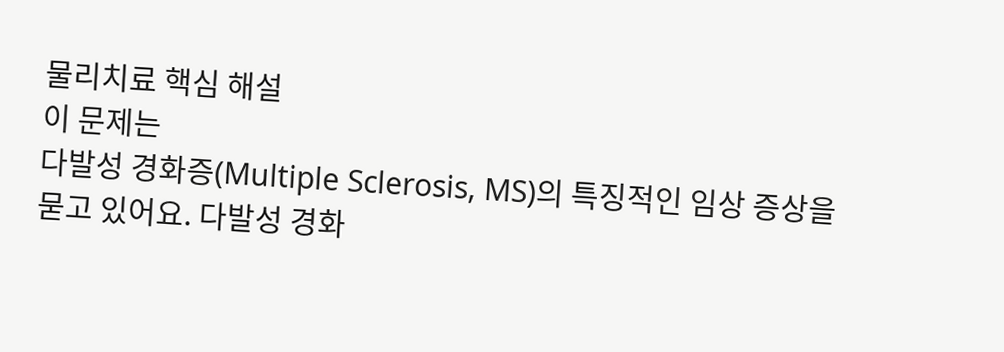물리치료 핵심 해설
이 문제는
다발성 경화증(Multiple Sclerosis, MS)의 특징적인 임상 증상을 묻고 있어요. 다발성 경화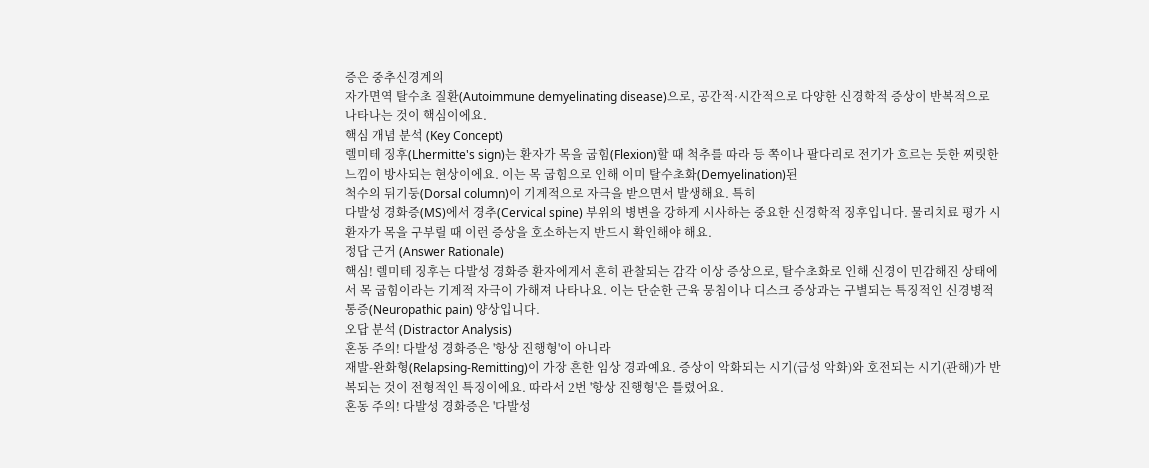증은 중추신경계의
자가면역 탈수초 질환(Autoimmune demyelinating disease)으로, 공간적·시간적으로 다양한 신경학적 증상이 반복적으로 나타나는 것이 핵심이에요.
핵심 개념 분석 (Key Concept)
렐미테 징후(Lhermitte's sign)는 환자가 목을 굽힘(Flexion)할 때 척추를 따라 등 쪽이나 팔다리로 전기가 흐르는 듯한 찌릿한 느낌이 방사되는 현상이에요. 이는 목 굽힘으로 인해 이미 탈수초화(Demyelination)된
척수의 뒤기둥(Dorsal column)이 기계적으로 자극을 받으면서 발생해요. 특히
다발성 경화증(MS)에서 경추(Cervical spine) 부위의 병변을 강하게 시사하는 중요한 신경학적 징후입니다. 물리치료 평가 시 환자가 목을 구부릴 때 이런 증상을 호소하는지 반드시 확인해야 해요.
정답 근거 (Answer Rationale)
핵심! 렐미테 징후는 다발성 경화증 환자에게서 흔히 관찰되는 감각 이상 증상으로, 탈수초화로 인해 신경이 민감해진 상태에서 목 굽힘이라는 기계적 자극이 가해져 나타나요. 이는 단순한 근육 뭉침이나 디스크 증상과는 구별되는 특징적인 신경병적 통증(Neuropathic pain) 양상입니다.
오답 분석 (Distractor Analysis)
혼동 주의! 다발성 경화증은 '항상 진행형'이 아니라
재발-완화형(Relapsing-Remitting)이 가장 흔한 임상 경과예요. 증상이 악화되는 시기(급성 악화)와 호전되는 시기(관해)가 반복되는 것이 전형적인 특징이에요. 따라서 2번 '항상 진행형'은 틀렸어요.
혼동 주의! 다발성 경화증은 '다발성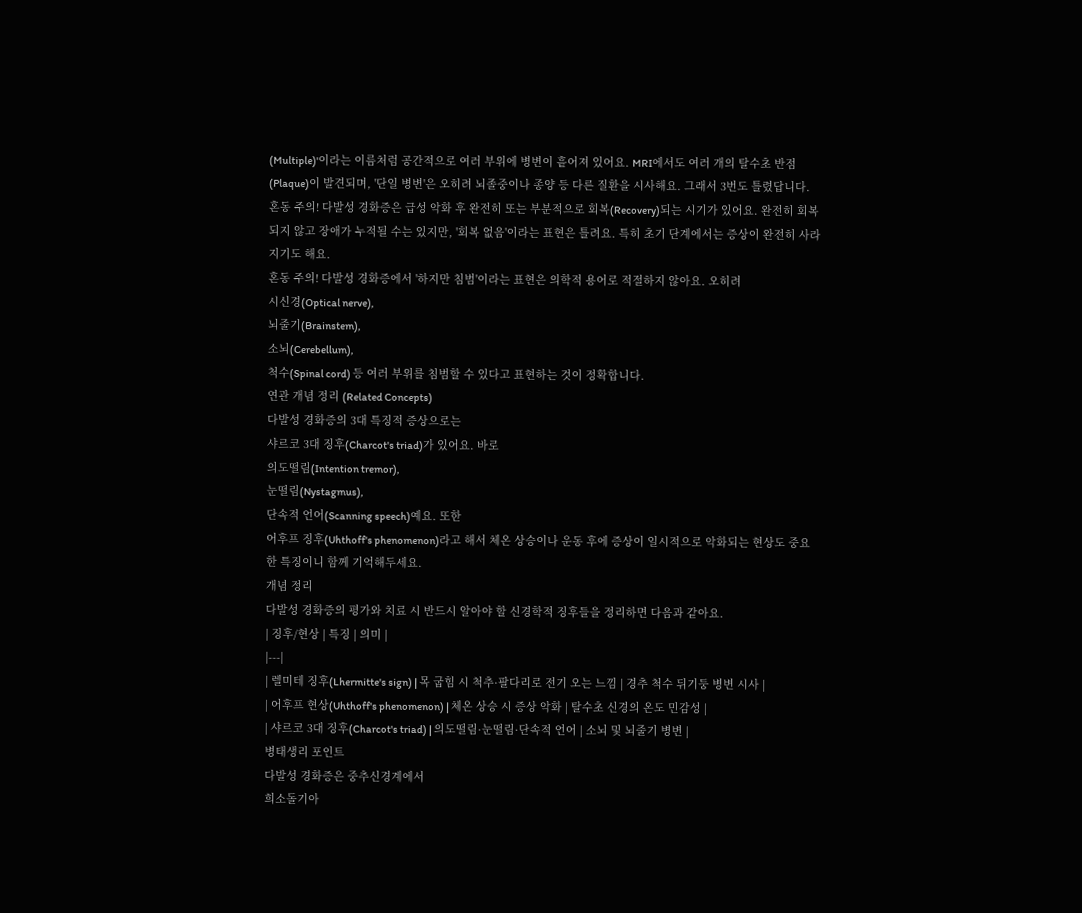(Multiple)'이라는 이름처럼 공간적으로 여러 부위에 병변이 흩어져 있어요. MRI에서도 여러 개의 탈수초 반점(Plaque)이 발견되며, '단일 병변'은 오히려 뇌졸중이나 종양 등 다른 질환을 시사해요. 그래서 3번도 틀렸답니다.
혼동 주의! 다발성 경화증은 급성 악화 후 완전히 또는 부분적으로 회복(Recovery)되는 시기가 있어요. 완전히 회복되지 않고 장애가 누적될 수는 있지만, '회복 없음'이라는 표현은 틀려요. 특히 초기 단계에서는 증상이 완전히 사라지기도 해요.
혼동 주의! 다발성 경화증에서 '하지만 침범'이라는 표현은 의학적 용어로 적절하지 않아요. 오히려
시신경(Optical nerve),
뇌줄기(Brainstem),
소뇌(Cerebellum),
척수(Spinal cord) 등 여러 부위를 침범할 수 있다고 표현하는 것이 정확합니다.
연관 개념 정리 (Related Concepts)
다발성 경화증의 3대 특징적 증상으로는
샤르코 3대 징후(Charcot's triad)가 있어요. 바로
의도떨림(Intention tremor),
눈떨림(Nystagmus),
단속적 언어(Scanning speech)예요. 또한
어후프 징후(Uhthoff's phenomenon)라고 해서 체온 상승이나 운동 후에 증상이 일시적으로 악화되는 현상도 중요한 특징이니 함께 기억해두세요.
개념 정리
다발성 경화증의 평가와 치료 시 반드시 알아야 할 신경학적 징후들을 정리하면 다음과 같아요.
| 징후/현상 | 특징 | 의미 |
|---|
| 렐미테 징후(Lhermitte's sign) | 목 굽힘 시 척추·팔다리로 전기 오는 느낌 | 경추 척수 뒤기둥 병변 시사 |
| 어후프 현상(Uhthoff's phenomenon) | 체온 상승 시 증상 악화 | 탈수초 신경의 온도 민감성 |
| 샤르코 3대 징후(Charcot's triad) | 의도떨림·눈떨림·단속적 언어 | 소뇌 및 뇌줄기 병변 |
병태생리 포인트
다발성 경화증은 중추신경계에서
희소돌기아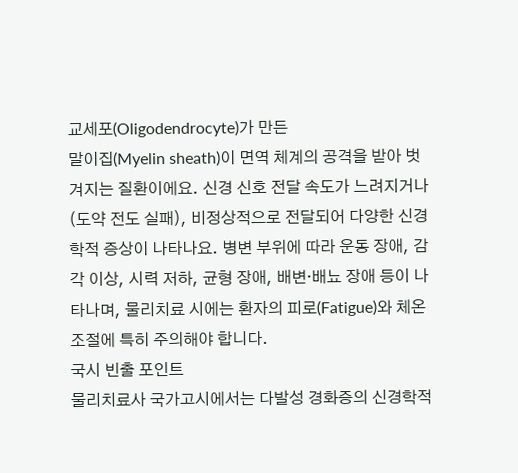교세포(Oligodendrocyte)가 만든
말이집(Myelin sheath)이 면역 체계의 공격을 받아 벗겨지는 질환이에요. 신경 신호 전달 속도가 느려지거나(도약 전도 실패), 비정상적으로 전달되어 다양한 신경학적 증상이 나타나요. 병변 부위에 따라 운동 장애, 감각 이상, 시력 저하, 균형 장애, 배변·배뇨 장애 등이 나타나며, 물리치료 시에는 환자의 피로(Fatigue)와 체온 조절에 특히 주의해야 합니다.
국시 빈출 포인트
물리치료사 국가고시에서는 다발성 경화증의 신경학적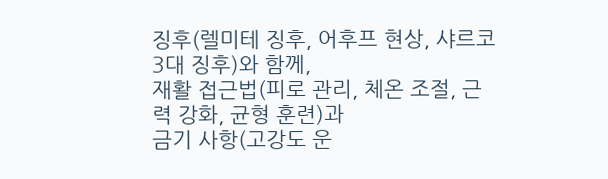징후(렐미테 징후, 어후프 현상, 샤르코 3대 징후)와 함께,
재활 접근법(피로 관리, 체온 조절, 근력 강화, 균형 훈련)과
금기 사항(고강도 운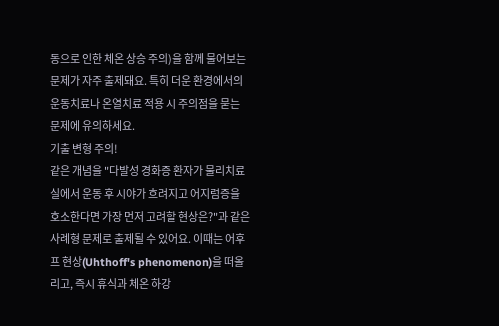동으로 인한 체온 상승 주의)을 함께 물어보는 문제가 자주 출제돼요. 특히 더운 환경에서의 운동치료나 온열치료 적용 시 주의점을 묻는 문제에 유의하세요.
기출 변형 주의!
같은 개념을 "다발성 경화증 환자가 물리치료실에서 운동 후 시야가 흐려지고 어지럼증을 호소한다면 가장 먼저 고려할 현상은?"과 같은 사례형 문제로 출제될 수 있어요. 이때는 어후프 현상(Uhthoff's phenomenon)을 떠올리고, 즉시 휴식과 체온 하강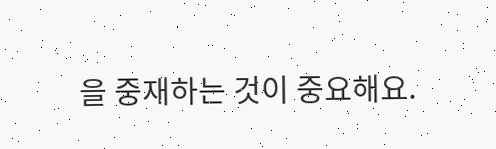을 중재하는 것이 중요해요.